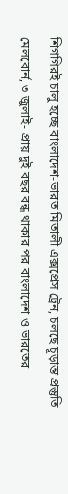শিগগিরই চালু হচ্ছে বাংলাদেশ-ভারত মিতালী এক্সপ্রেস ট্রেন, চলছে চূড়ান্ত প্রস্তুতি
মেলবোর্ন, ৩ জুলাই- প্রায় দুই বছর বন্ধ থাকার পর বাংলাদেশ ও ভারতের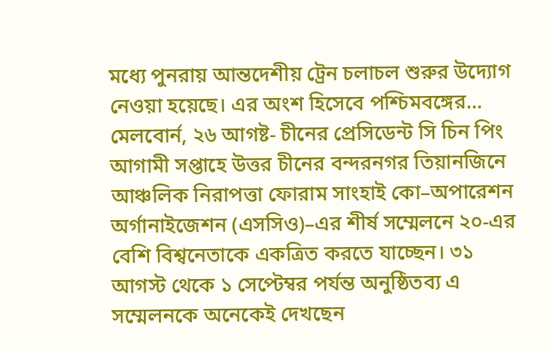মধ্যে পুনরায় আন্তদেশীয় ট্রেন চলাচল শুরুর উদ্যোগ নেওয়া হয়েছে। এর অংশ হিসেবে পশ্চিমবঙ্গের…
মেলবোর্ন, ২৬ আগষ্ট- চীনের প্রেসিডেন্ট সি চিন পিং আগামী সপ্তাহে উত্তর চীনের বন্দরনগর তিয়ানজিনে আঞ্চলিক নিরাপত্তা ফোরাম সাংহাই কো–অপারেশন অর্গানাইজেশন (এসসিও)–এর শীর্ষ সম্মেলনে ২০-এর বেশি বিশ্বনেতাকে একত্রিত করতে যাচ্ছেন। ৩১ আগস্ট থেকে ১ সেপ্টেম্বর পর্যন্ত অনুষ্ঠিতব্য এ সম্মেলনকে অনেকেই দেখছেন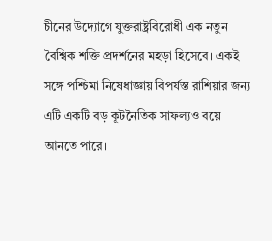চীনের উদ্যোগে যুক্তরাষ্ট্রবিরোধী এক নতুন বৈশ্বিক শক্তি প্রদর্শনের মহড়া হিসেবে। একই সঙ্গে পশ্চিমা নিষেধাজ্ঞায় বিপর্যস্ত রাশিয়ার জন্য এটি একটি বড় কূটনৈতিক সাফল্যও বয়ে আনতে পারে।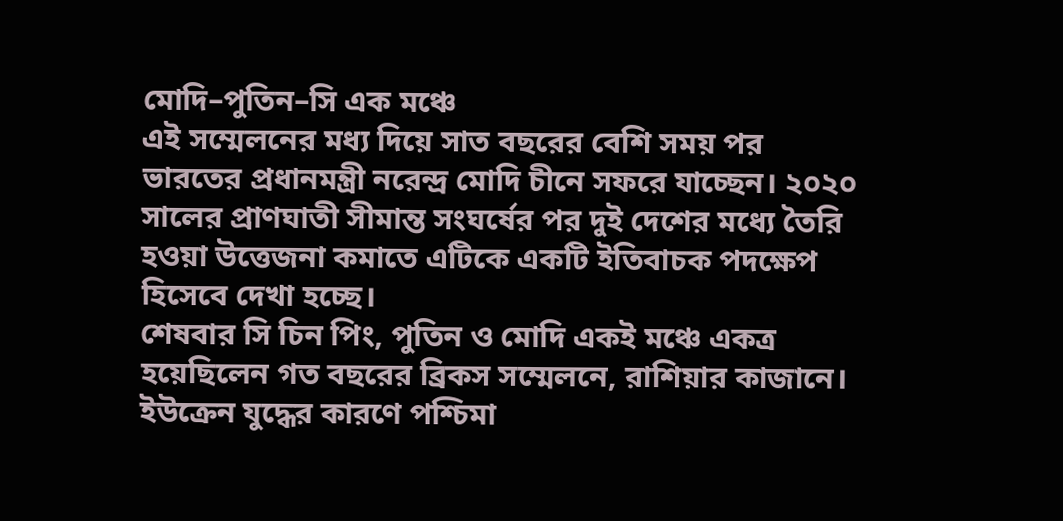মোদি–পুতিন–সি এক মঞ্চে
এই সম্মেলনের মধ্য দিয়ে সাত বছরের বেশি সময় পর ভারতের প্রধানমন্ত্রী নরেন্দ্র মোদি চীনে সফরে যাচ্ছেন। ২০২০ সালের প্রাণঘাতী সীমান্ত সংঘর্ষের পর দুই দেশের মধ্যে তৈরি হওয়া উত্তেজনা কমাতে এটিকে একটি ইতিবাচক পদক্ষেপ হিসেবে দেখা হচ্ছে।
শেষবার সি চিন পিং, পুতিন ও মোদি একই মঞ্চে একত্র হয়েছিলেন গত বছরের ব্রিকস সম্মেলনে, রাশিয়ার কাজানে। ইউক্রেন যুদ্ধের কারণে পশ্চিমা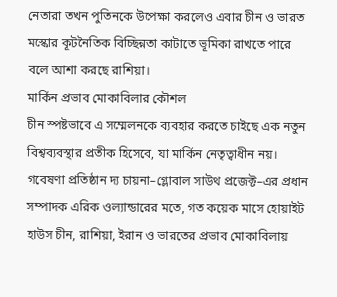নেতারা তখন পুতিনকে উপেক্ষা করলেও এবার চীন ও ভারত মস্কোর কূটনৈতিক বিচ্ছিন্নতা কাটাতে ভূমিকা রাখতে পারে বলে আশা করছে রাশিয়া।
মার্কিন প্রভাব মোকাবিলার কৌশল
চীন স্পষ্টভাবে এ সম্মেলনকে ব্যবহার করতে চাইছে এক নতুন বিশ্বব্যবস্থার প্রতীক হিসেবে, যা মার্কিন নেতৃত্বাধীন নয়। গবেষণা প্রতিষ্ঠান দ্য চায়না–গ্লোবাল সাউথ প্রজেক্ট–এর প্রধান সম্পাদক এরিক ওল্যান্ডারের মতে, গত কয়েক মাসে হোয়াইট হাউস চীন, রাশিয়া, ইরান ও ভারতের প্রভাব মোকাবিলায়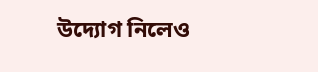উদ্যোগ নিলেও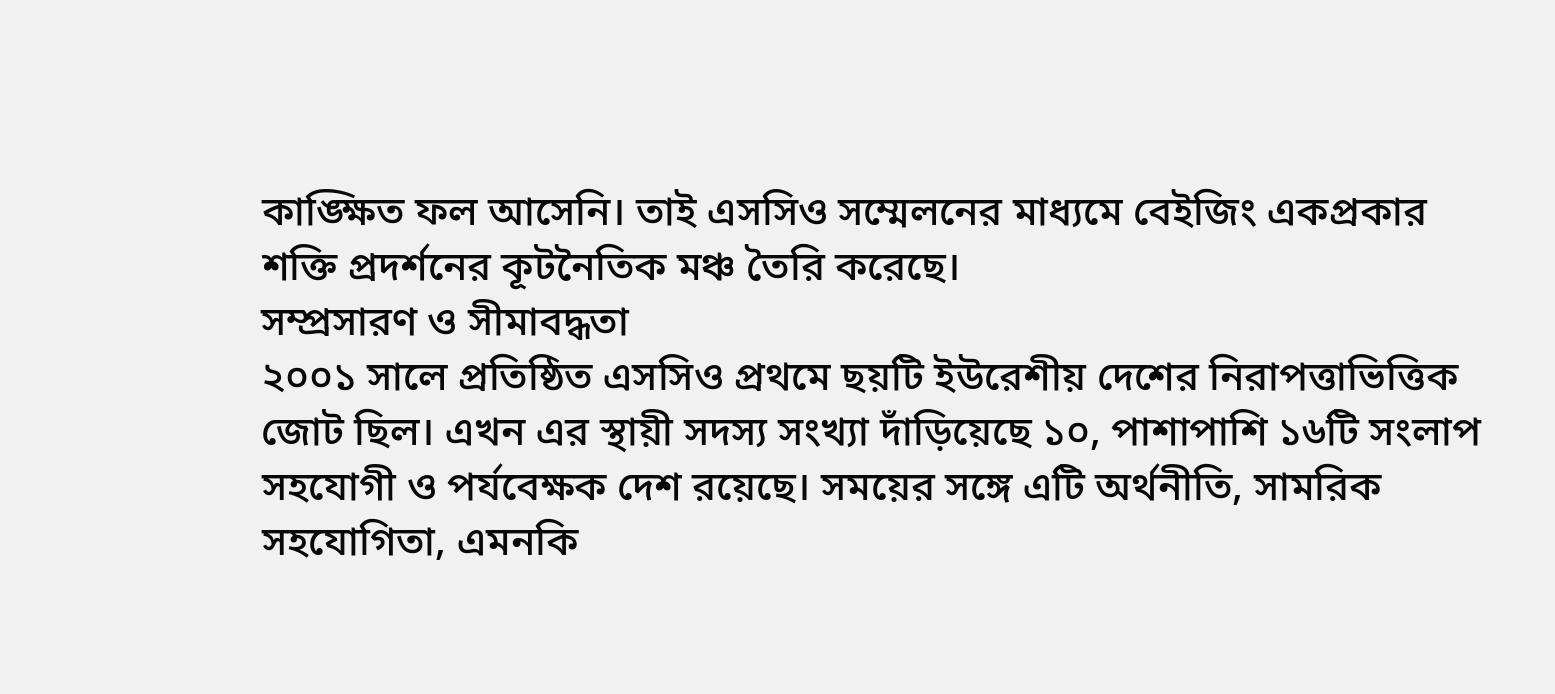কাঙ্ক্ষিত ফল আসেনি। তাই এসসিও সম্মেলনের মাধ্যমে বেইজিং একপ্রকার শক্তি প্রদর্শনের কূটনৈতিক মঞ্চ তৈরি করেছে।
সম্প্রসারণ ও সীমাবদ্ধতা
২০০১ সালে প্রতিষ্ঠিত এসসিও প্রথমে ছয়টি ইউরেশীয় দেশের নিরাপত্তাভিত্তিক জোট ছিল। এখন এর স্থায়ী সদস্য সংখ্যা দাঁড়িয়েছে ১০, পাশাপাশি ১৬টি সংলাপ সহযোগী ও পর্যবেক্ষক দেশ রয়েছে। সময়ের সঙ্গে এটি অর্থনীতি, সামরিক সহযোগিতা, এমনকি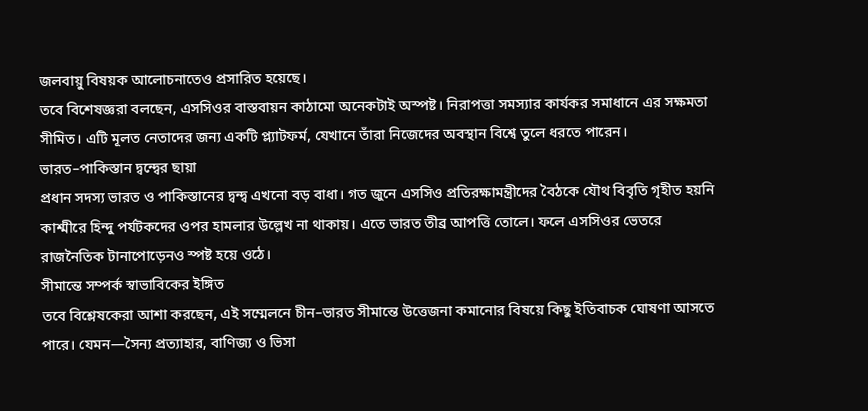জলবায়ু বিষয়ক আলোচনাতেও প্রসারিত হয়েছে।
তবে বিশেষজ্ঞরা বলছেন, এসসিওর বাস্তবায়ন কাঠামো অনেকটাই অস্পষ্ট। নিরাপত্তা সমস্যার কার্যকর সমাধানে এর সক্ষমতা সীমিত। এটি মূলত নেতাদের জন্য একটি প্ল্যাটফর্ম, যেখানে তাঁরা নিজেদের অবস্থান বিশ্বে তুলে ধরতে পারেন।
ভারত–পাকিস্তান দ্বন্দ্বের ছায়া
প্রধান সদস্য ভারত ও পাকিস্তানের দ্বন্দ্ব এখনো বড় বাধা। গত জুনে এসসিও প্রতিরক্ষামন্ত্রীদের বৈঠকে যৌথ বিবৃতি গৃহীত হয়নি কাশ্মীরে হিন্দু পর্যটকদের ওপর হামলার উল্লেখ না থাকায়। এতে ভারত তীব্র আপত্তি তোলে। ফলে এসসিওর ভেতরে রাজনৈতিক টানাপোড়েনও স্পষ্ট হয়ে ওঠে।
সীমান্তে সম্পর্ক স্বাভাবিকের ইঙ্গিত
তবে বিশ্লেষকেরা আশা করছেন, এই সম্মেলনে চীন–ভারত সীমান্তে উত্তেজনা কমানোর বিষয়ে কিছু ইতিবাচক ঘোষণা আসতে পারে। যেমন—সৈন্য প্রত্যাহার, বাণিজ্য ও ভিসা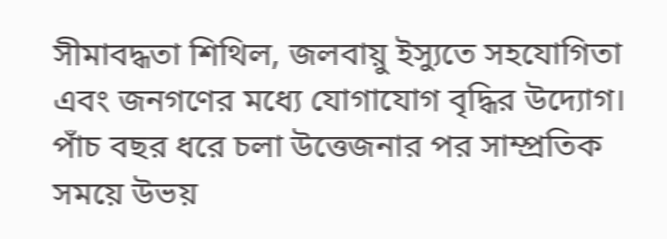সীমাবদ্ধতা শিথিল, জলবায়ু ইস্যুতে সহযোগিতা এবং জনগণের মধ্যে যোগাযোগ বৃদ্ধির উদ্যোগ। পাঁচ বছর ধরে চলা উত্তেজনার পর সাম্প্রতিক সময়ে উভয়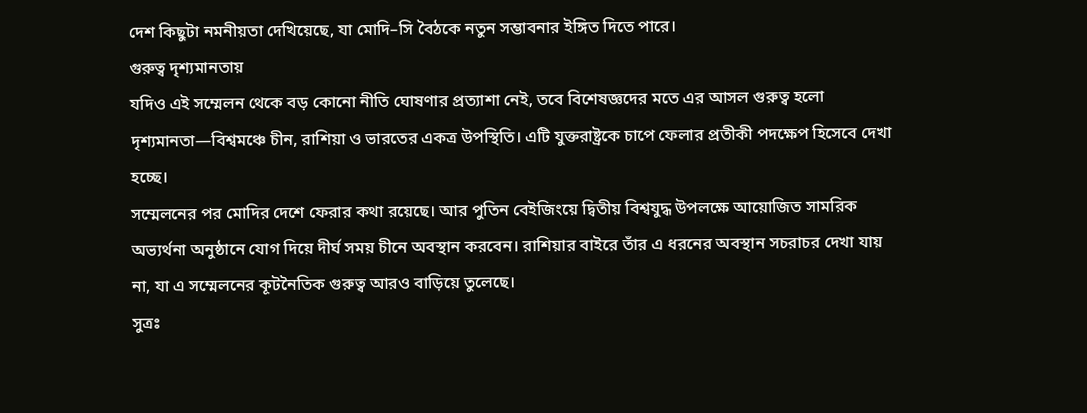দেশ কিছুটা নমনীয়তা দেখিয়েছে, যা মোদি–সি বৈঠকে নতুন সম্ভাবনার ইঙ্গিত দিতে পারে।
গুরুত্ব দৃশ্যমানতায়
যদিও এই সম্মেলন থেকে বড় কোনো নীতি ঘোষণার প্রত্যাশা নেই, তবে বিশেষজ্ঞদের মতে এর আসল গুরুত্ব হলো দৃশ্যমানতা—বিশ্বমঞ্চে চীন, রাশিয়া ও ভারতের একত্র উপস্থিতি। এটি যুক্তরাষ্ট্রকে চাপে ফেলার প্রতীকী পদক্ষেপ হিসেবে দেখা হচ্ছে।
সম্মেলনের পর মোদির দেশে ফেরার কথা রয়েছে। আর পুতিন বেইজিংয়ে দ্বিতীয় বিশ্বযুদ্ধ উপলক্ষে আয়োজিত সামরিক অভ্যর্থনা অনুষ্ঠানে যোগ দিয়ে দীর্ঘ সময় চীনে অবস্থান করবেন। রাশিয়ার বাইরে তাঁর এ ধরনের অবস্থান সচরাচর দেখা যায় না, যা এ সম্মেলনের কূটনৈতিক গুরুত্ব আরও বাড়িয়ে তুলেছে।
সুত্রঃ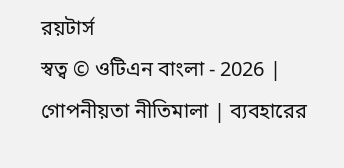রয়টার্স
স্বত্ব © ওটিএন বাংলা - 2026 | গোপনীয়তা নীতিমালা | ব্যবহারের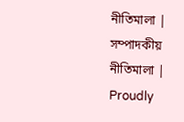নীতিমালা | সম্পাদকীয় নীতিমালা | Proudly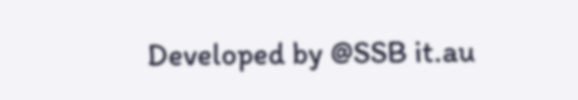Developed by @SSB it.au